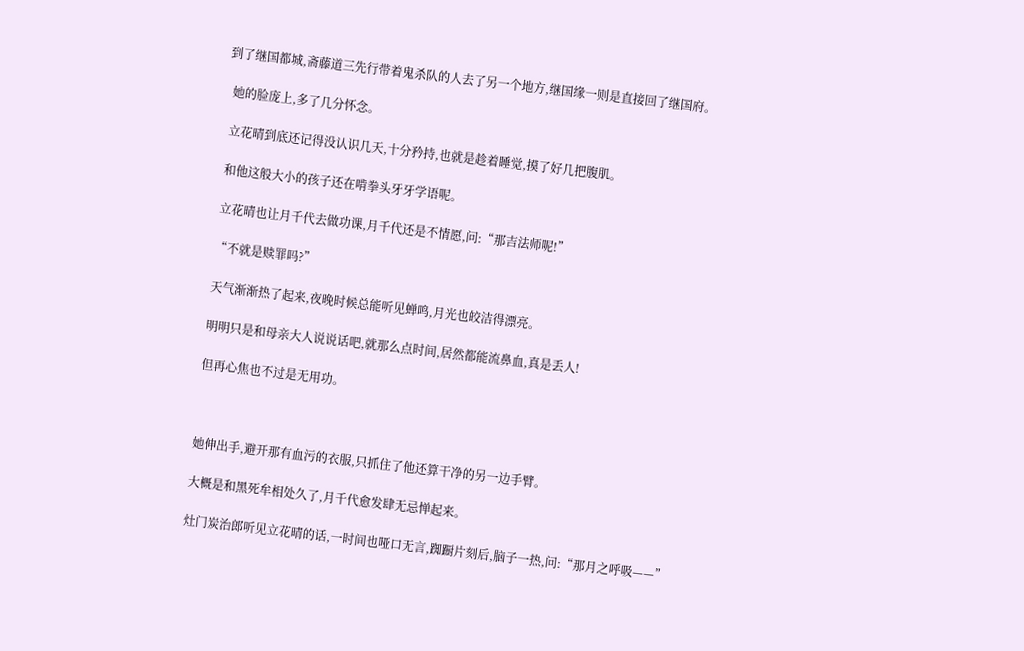到了继国都城,斋藤道三先行带着鬼杀队的人去了另一个地方,继国缘一则是直接回了继国府。

  她的脸庞上,多了几分怀念。

  立花晴到底还记得没认识几天,十分矜持,也就是趁着睡觉,摸了好几把腹肌。

  和他这般大小的孩子还在啃拳头牙牙学语呢。

  立花晴也让月千代去做功课,月千代还是不情愿,问:“那吉法师呢!”

  “不就是赎罪吗?”

  天气渐渐热了起来,夜晚时候总能听见蝉鸣,月光也皎洁得漂亮。

  明明只是和母亲大人说说话吧,就那么点时间,居然都能流鼻血,真是丢人!

  但再心焦也不过是无用功。



  她伸出手,避开那有血污的衣服,只抓住了他还算干净的另一边手臂。

  大概是和黑死牟相处久了,月千代愈发肆无忌惮起来。

  灶门炭治郎听见立花晴的话,一时间也哑口无言,踟蹰片刻后,脑子一热,问:“那月之呼吸——”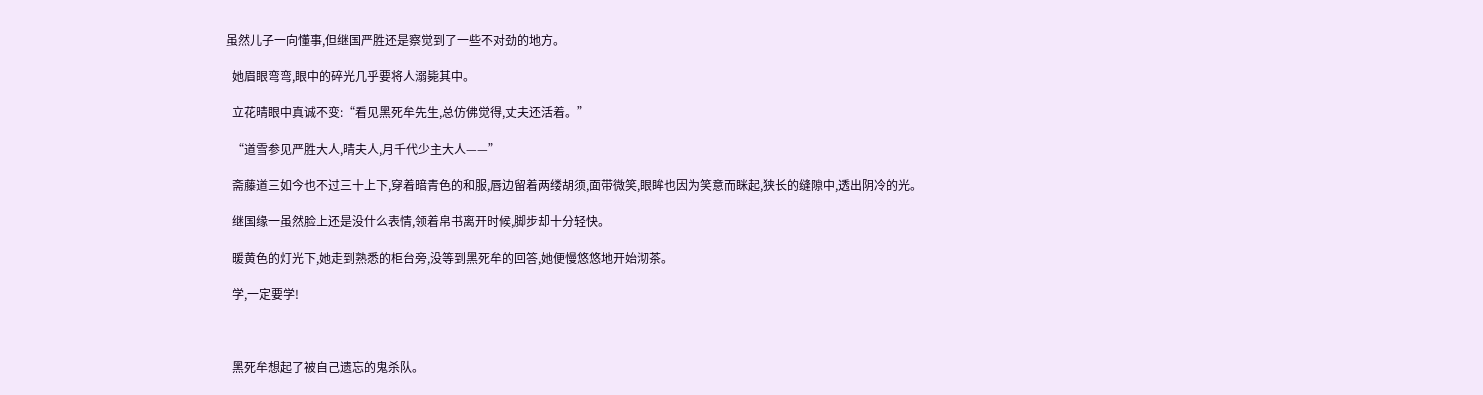虽然儿子一向懂事,但继国严胜还是察觉到了一些不对劲的地方。

  她眉眼弯弯,眼中的碎光几乎要将人溺毙其中。

  立花晴眼中真诚不变:“看见黑死牟先生,总仿佛觉得,丈夫还活着。”

  “道雪参见严胜大人,晴夫人,月千代少主大人——”

  斋藤道三如今也不过三十上下,穿着暗青色的和服,唇边留着两缕胡须,面带微笑,眼眸也因为笑意而眯起,狭长的缝隙中,透出阴冷的光。

  继国缘一虽然脸上还是没什么表情,领着帛书离开时候,脚步却十分轻快。

  暖黄色的灯光下,她走到熟悉的柜台旁,没等到黑死牟的回答,她便慢悠悠地开始沏茶。

  学,一定要学!



  黑死牟想起了被自己遗忘的鬼杀队。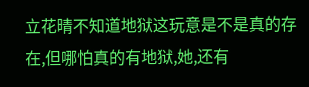立花晴不知道地狱这玩意是不是真的存在,但哪怕真的有地狱,她,还有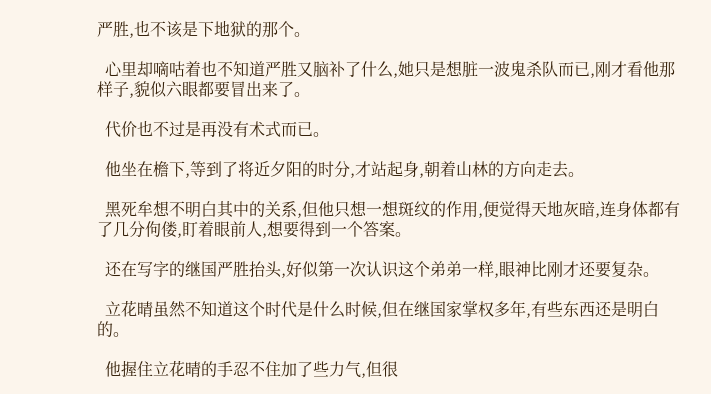严胜,也不该是下地狱的那个。

  心里却嘀咕着也不知道严胜又脑补了什么,她只是想脏一波鬼杀队而已,刚才看他那样子,貌似六眼都要冒出来了。

  代价也不过是再没有术式而已。

  他坐在檐下,等到了将近夕阳的时分,才站起身,朝着山林的方向走去。

  黑死牟想不明白其中的关系,但他只想一想斑纹的作用,便觉得天地灰暗,连身体都有了几分佝偻,盯着眼前人,想要得到一个答案。

  还在写字的继国严胜抬头,好似第一次认识这个弟弟一样,眼神比刚才还要复杂。

  立花晴虽然不知道这个时代是什么时候,但在继国家掌权多年,有些东西还是明白的。

  他握住立花晴的手忍不住加了些力气,但很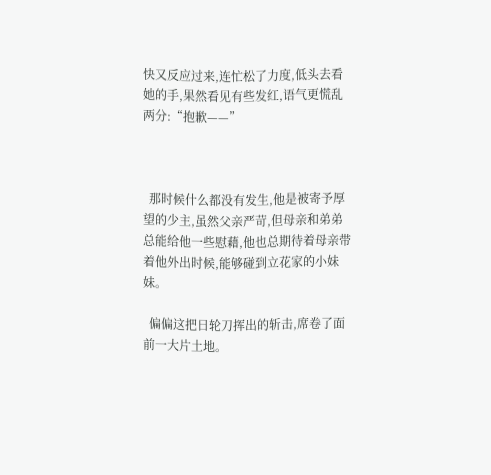快又反应过来,连忙松了力度,低头去看她的手,果然看见有些发红,语气更慌乱两分:“抱歉——”



  那时候什么都没有发生,他是被寄予厚望的少主,虽然父亲严苛,但母亲和弟弟总能给他一些慰藉,他也总期待着母亲带着他外出时候,能够碰到立花家的小妹妹。

  偏偏这把日轮刀挥出的斩击,席卷了面前一大片土地。